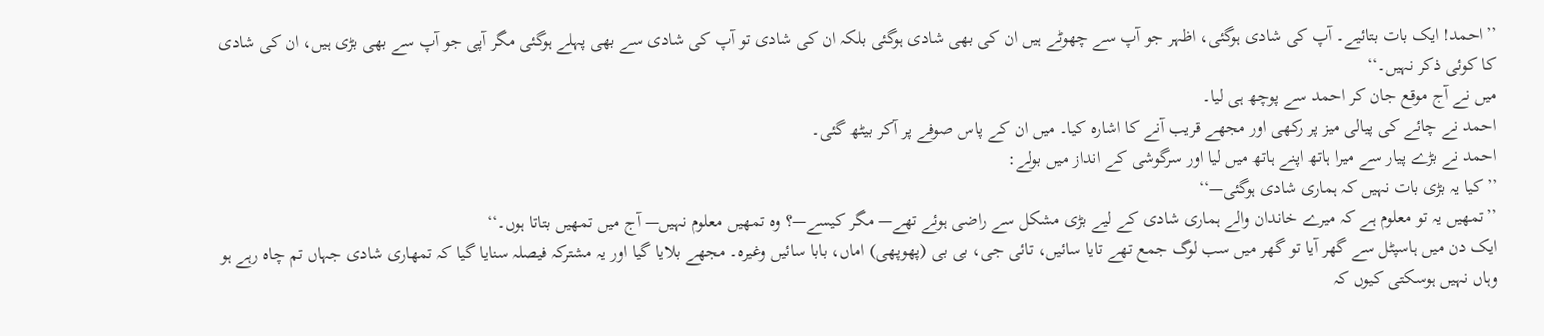’’احمد! ایک بات بتائیے۔ آپ کی شادی ہوگئی، اظہر جو آپ سے چھوٹے ہیں ان کی بھی شادی ہوگئی بلکہ ان کی شادی تو آپ کی شادی سے بھی پہلے ہوگئی مگر آپی جو آپ سے بھی بڑی ہیں، ان کی شادی کا کوئی ذکر نہیں۔‘‘
میں نے آج موقع جان کر احمد سے پوچھ ہی لیا۔
احمد نے چائے کی پیالی میز پر رکھی اور مجھے قریب آنے کا اشارہ کیا۔ میں ان کے پاس صوفے پر آکر بیٹھ گئی۔
احمد نے بڑے پیار سے میرا ہاتھ اپنے ہاتھ میں لیا اور سرگوشی کے انداز میں بولے:
’’کیا یہ بڑی بات نہیں کہ ہماری شادی ہوگئی—‘‘
’’تمھیں یہ تو معلوم ہے کہ میرے خاندان والے ہماری شادی کے لیے بڑی مشکل سے راضی ہوئے تھے— مگر کیسے—؟ وہ تمھیں معلوم نہیں— آج میں تمھیں بتاتا ہوں۔‘‘
ایک دن میں ہاسپٹل سے گھر آیا تو گھر میں سب لوگ جمع تھے تایا سائیں، تائی جی، بی بی (پھوپھی) اماں، بابا سائیں وغیرہ۔ مجھے بلایا گیا اور یہ مشترکہ فیصلہ سنایا گیا کہ تمھاری شادی جہاں تم چاہ رہے ہو وہاں نہیں ہوسکتی کیوں کہ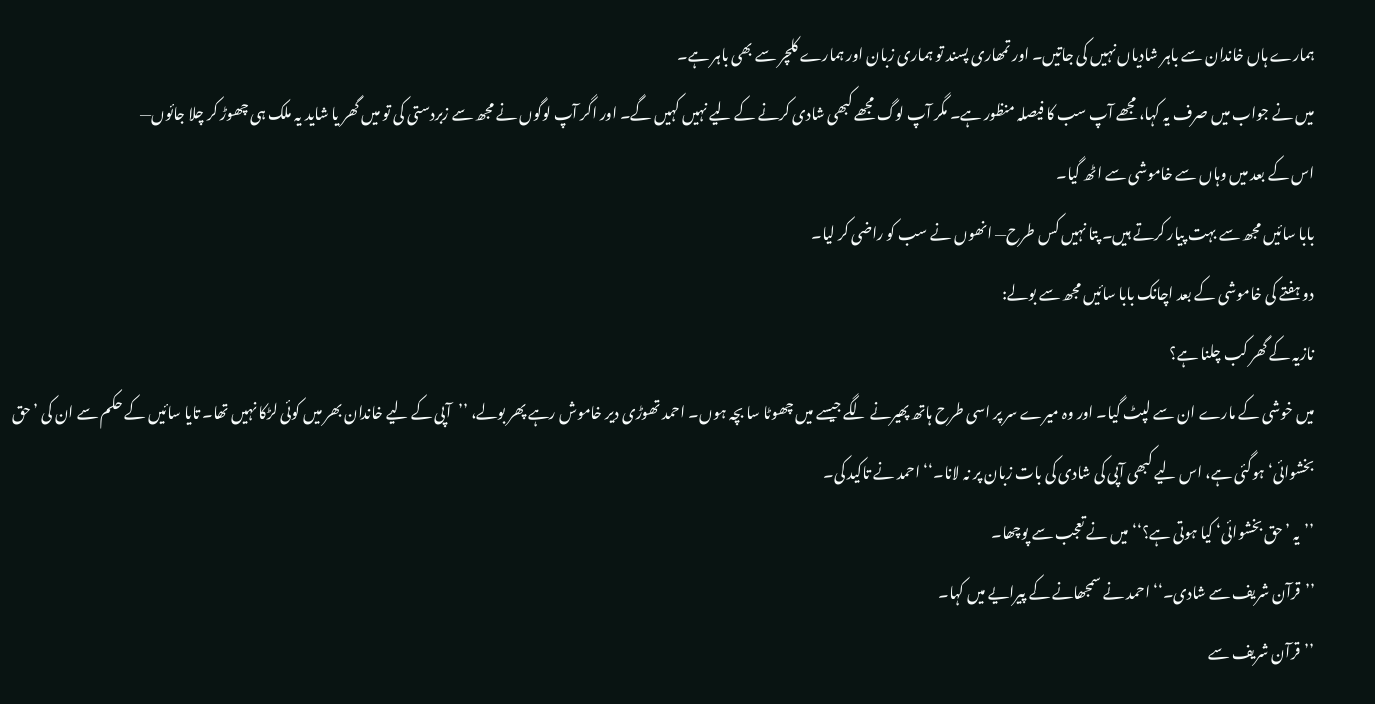ہمارے ہاں خاندان سے باہر شادیاں نہیں کی جاتیں۔ اور تمھاری پسند تو ہماری زبان اور ہمارے کلچر سے بھی باہر ہے۔
میں نے جواب میں صرف یہ کہا، مجھے آپ سب کا فیصلہ منظور ہے۔ مگر آپ لوگ مجھے کبھی شادی کرنے کے لیے نہیں کہیں گے۔ اور اگر آپ لوگوں نے مجھ سے زبردستی کی تو میں گھر یا شاید یہ ملک ہی چھوڑ کر چلا جائوں—
اس کے بعد میں وہاں سے خاموشی سے اٹھ گیا۔
بابا سائیں مجھ سے بہت پیار کرتے ہیں۔ پتا نہیں کس طرح— انھوں نے سب کو راضی کر لیا۔
دو ہفتے کی خاموشی کے بعد اچانک بابا سائیں مجھ سے بولے:
نازیہ کے گھر کب چلنا ہے؟
میں خوشی کے مارے ان سے لپٹ گیا۔ اور وہ میرے سر پر اسی طرح ہاتھ پھیرنے لگے جیسے میں چھوٹا سا بچہ ہوں۔ احمد تھوڑی دیر خاموش رہے پھر بولے، ’’آپی کے لیے خاندان بھر میں کوئی لڑکا نہیں تھا۔ تایا سائیں کے حکم سے ان کی ’حق بخشوائی‘ ہوگئی ہے، اس لیے کبھی آپی کی شادی کی بات زبان پر نہ لانا۔‘‘ احمد نے تاکید کی۔
’’یہ ’حق بخشوائی‘ کیا ہوتی ہے؟‘‘ میں نے تعجب سے پوچھا۔
’’قرآن شریف سے شادی۔‘‘ احمد نے سمجھانے کے پیرایے میں کہا۔
’’قرآن شریف سے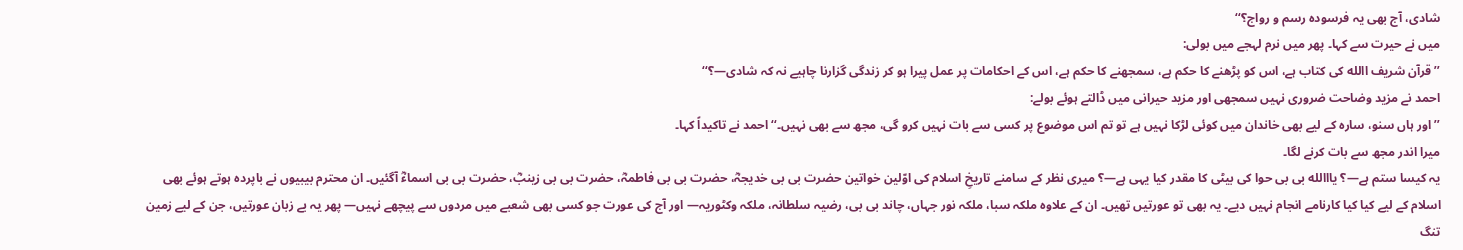شادی، آج بھی یہ فرسودہ رسم و رواج؟‘‘
میں نے حیرت سے کہا۔ پھر میں نرم لہجے میں بولی:
’’قرآن شریف االله کی کتاب ہے، اس کو پڑھنے کا حکم ہے، سمجھنے کا حکم ہے، اس کے احکامات پر عمل پیرا ہو کر زندگی گزارنا چاہیے نہ کہ شادی—؟‘‘
احمد نے مزید وضاحت ضروری نہیں سمجھی اور مزید حیرانی میں ڈالتے ہوئے بولے:
’’اور ہاں سنو، سارہ کے لیے بھی خاندان میں کوئی لڑکا نہیں ہے تو تم اس موضوع پر کسی سے بات نہیں کرو گی، مجھ سے بھی نہیں۔‘‘ احمد نے تاکیداً کہا۔
میرا اندر مجھ سے بات کرنے لگا۔
یہ کیسا ستم ہے—؟ یااالله بی بی حوا کی بیٹی کا مقدر کیا یہی ہے—؟ میری نظر کے سامنے تاریخِ اسلام کی اوّلین خواتین حضرت بی بی خدیجہؓ، حضرت بی بی فاطمہؓ، حضرت بی بی زینبؓ، حضرت بی بی اسماءؓ آگئیں۔ ان محترم بیبیوں نے باپردہ ہوتے ہوئے بھی اسلام کے لیے کیا کیا کارنامے انجام نہیں دیے۔ یہ بھی تو عورتیں تھیں۔ ان کے علاوہ ملکہ سبا، ملکہ نور جہاں، چاند بی بی، رضیہ سلطانہ، ملکہ وکٹوریہ— اور آج کی عورت جو کسی بھی شعبے میں مردوں سے پیچھے نہیں— پھر یہ بے زبان عورتیں، جن کے لیے زمین تنگ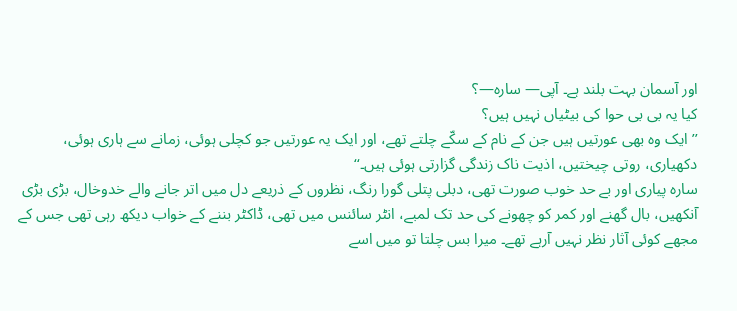اور آسمان بہت بلند ہے۔ آپی— سارہ—؟
کیا یہ بی بی حوا کی بیٹیاں نہیں ہیں؟
’’ایک وہ بھی عورتیں ہیں جن کے نام کے سکّے چلتے تھے، اور ایک یہ عورتیں جو کچلی ہوئی، زمانے سے ہاری ہوئی، دکھیاری، روتی چیختیں، اذیت ناک زندگی گزارتی ہوئی ہیں۔‘‘
سارہ پیاری اور بے حد خوب صورت تھی، دبلی پتلی گورا رنگ، نظروں کے ذریعے دل میں اتر جانے والے خدوخال، بڑی بڑی آنکھیں، بال گھنے اور کمر کو چھونے کی حد تک لمبے، انٹر سائنس میں تھی، ڈاکٹر بننے کے خواب دیکھ رہی تھی جس کے مجھے کوئی آثار نظر نہیں آرہے تھے۔ میرا بس چلتا تو میں اسے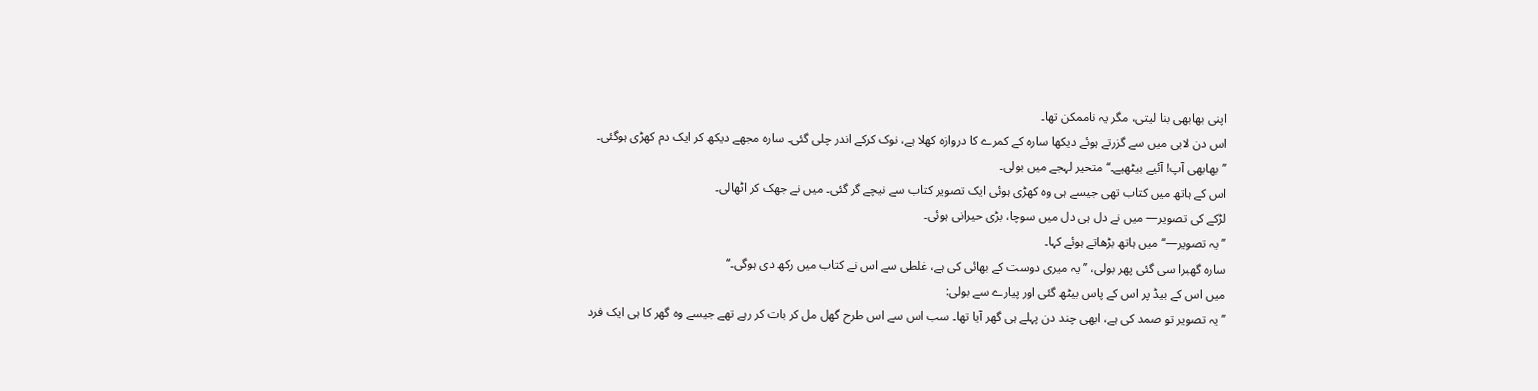اپنی بھابھی بنا لیتی، مگر یہ ناممکن تھا۔
اس دن لابی میں سے گزرتے ہوئے دیکھا سارہ کے کمرے کا دروازہ کھلا ہے، نوک کرکے اندر چلی گئی۔ سارہ مجھے دیکھ کر ایک دم کھڑی ہوگئی۔
’’بھابھی آپ! آئیے بیٹھیے۔‘‘ متحیر لہجے میں بولی۔
اس کے ہاتھ میں کتاب تھی جیسے ہی وہ کھڑی ہوئی ایک تصویر کتاب سے نیچے گر گئی۔ میں نے جھک کر اٹھالی۔
لڑکے کی تصویر— میں نے دل ہی دل میں سوچا، بڑی حیرانی ہوئی۔
’’یہ تصویر—‘‘ میں ہاتھ بڑھاتے ہوئے کہا۔
سارہ گھبرا سی گئی پھر بولی، ’’یہ میری دوست کے بھائی کی ہے، غلطی سے اس نے کتاب میں رکھ دی ہوگی۔‘‘
میں اس کے بیڈ پر اس کے پاس بیٹھ گئی اور پیارے سے بولی:
’’یہ تصویر تو صمد کی ہے، ابھی چند دن پہلے ہی گھر آیا تھا۔ سب اس سے اس طرح گھل مل کر بات کر رہے تھے جیسے وہ گھر کا ہی ایک فرد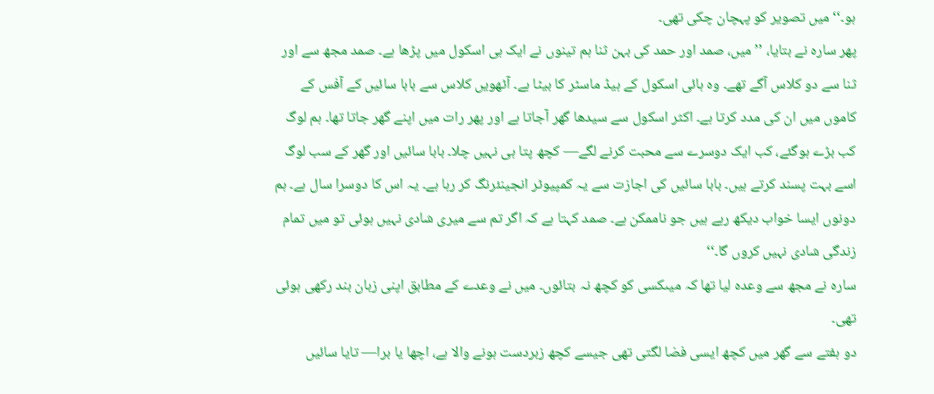ہو۔‘‘ میں تصویر کو پہچان چکی تھی۔
پھر سارہ نے بتایا، ’’میں، صمد اور حمد کی بہن ثنا ہم تینوں نے ایک ہی اسکول میں پڑھا ہے۔ صمد مجھ سے اور ثنا سے دو کلاس آگے تھے۔ وہ ہائی اسکول کے ہیڈ ماسٹر کا بیٹا ہے۔ آٹھویں کلاس سے بابا سائیں کے آفس کے کاموں میں ان کی مدد کرتا ہے۔ اکثر اسکول سے سیدھا گھر آجاتا ہے اور پھر رات میں اپنے گھر جاتا تھا۔ ہم لوگ کب بڑے ہوگئے، کب ایک دوسرے سے محبت کرنے لگے— کچھ پتا ہی نہیں چلا۔ بابا سائیں اور گھر کے سب لوگ اسے بہت پسند کرتے ہیں۔ بابا سائیں کی اجازت سے یہ کمپیوٹر انجینئرنگ کر رہا ہے۔ یہ اس کا دوسرا سال ہے۔ ہم دونوں ایسا خواب دیکھ رہے ہیں جو ناممکن ہے۔ صمد کہتا ہے کہ اگر تم سے میری شادی نہیں ہوئی تو میں تمام زندگی شادی نہیں کروں گا۔‘‘
سارہ نے مجھ سے وعدہ لیا تھا کہ میںکسی کو کچھ نہ بتائوں۔ میں نے وعدے کے مطابق اپنی زبان بند رکھی ہوئی تھی۔
دو ہفتے سے گھر میں کچھ ایسی فضا لگتی تھی جیسے کچھ زبردست ہونے والا ہے، اچھا یا برا— تایا سائیں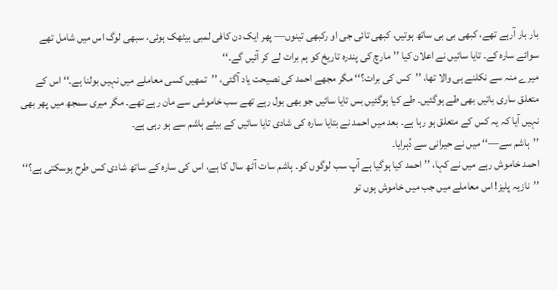بار بار آرہے تھے، کبھی بی بی ساتھ ہوتیں، کبھی تائی جی او رکبھی تینوں— پھر ایک دن کافی لمبی بیٹھک ہوئی، سبھی لوگ اس میں شامل تھے سوائے سارہ کے۔ تایا سائیں نے اعلان کیا ’’مارچ کی پندرہ تاریخ کو ہم برات لے کر آئیں گے۔‘‘
میرے منہ سے نکلنے ہی والا تھا، ’’کس کی برات؟‘‘ مگر مجھے احمد کی نصیحت یاد آگئی، ’’تمھیں کسی معاملے میں نہیں بولنا ہے۔‘‘ اس کے متعلق ساری باتیں بھی طے ہوگئیں۔ طے کیا ہوگئیں بس تایا سائیں جو بھی بول رہے تھے سب خاموشی سے مان رہے تھے۔ مگر میری سمجھ میں پھر بھی نہیں آیا کہ یہ کس کے متعلق ہو رہا ہے۔ بعد میں احمد نے بتایا سارہ کی شادی تایا سائیں کے بیٹے ہاشم سے ہو رہی ہے۔
’’ہاشم سے—‘‘ میں نے حیرانی سے دُہرایا۔
احمد خاموش رہے میں نے کہا، ’’احمد کیا ہوگیا ہے آپ سب لوگوں کو۔ ہاشم سات آٹھ سال کا ہے، اس کی سارہ کے ساتھ شادی کس طرح ہوسکتی ہے؟‘‘
’’نازیہ پلیز! اس معاملے میں جب میں خاموش ہوں تو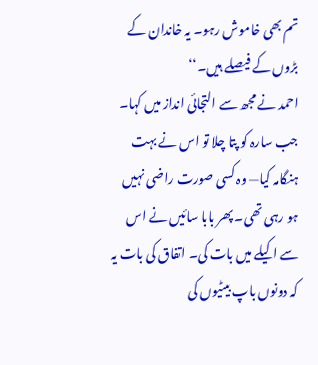تم بھی خاموش رہو۔ یہ خاندان کے بڑوں کے فیصلے ہیں۔‘‘
احمد نے مجھ سے التجائی انداز میں کہا۔
جب سارہ کو پتا چلا تو اس نے بہت ہنگامہ کیا— وہ کسی صورت راضی نہیں ہو رہی تھی۔ پھر بابا سائیں نے اس سے اکیلے میں بات کی۔ اتفاق کی بات یہ کہ دونوں باپ بیٹیوں کی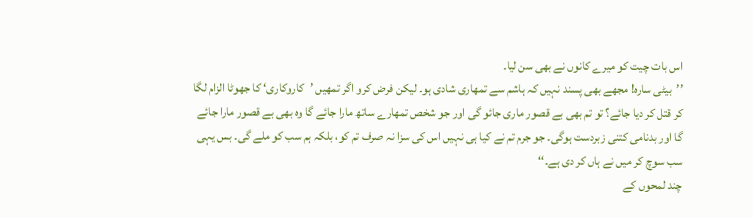اس بات چیت کو میرے کانوں نے بھی سن لیا۔
’’بیٹی سارہ! مجھے بھی پسند نہیں کہ ہاشم سے تمھاری شادی ہو۔ لیکن فرض کرو اگر تمھیں ’کاروکاری‘ کا جھوٹا الزام لگا کر قتل کر دیا جائے؟ تو تم بھی بے قصور ماری جائو گی اور جو شخص تمھارے ساتھ مارا جائے گا وہ بھی بے قصور مارا جائے گا اور بدنامی کتنی زبردست ہوگی۔ جو جرم تم نے کیا ہی نہیں اس کی سزا نہ صرف تم کو، بلکہ ہم سب کو ملے گی۔ بس یہی سب سوچ کر میں نے ہاں کر دی ہے۔‘‘
چند لمحوں کے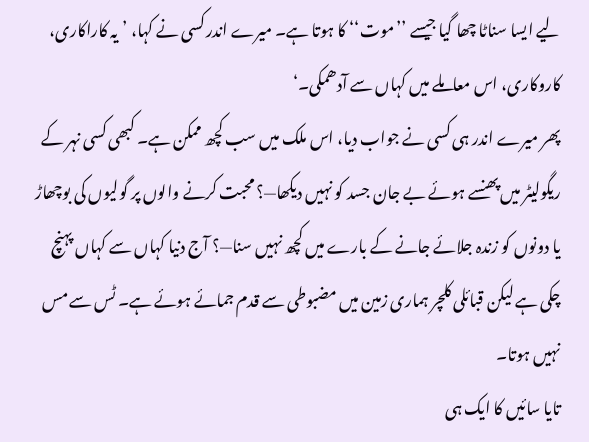لیے ایسا سناٹا چھا گیا جیسے ’’موت‘‘ کا ہوتا ہے۔ میرے اندر کسی نے کہا، ’یہ کاراکاری، کاروکاری، اس معاملے میں کہاں سے آدھمکی۔‘
پھر میرے اندر ہی کسی نے جواب دیا، اس ملک میں سب کچھ ممکن ہے۔ کبھی کسی نہر کے ریگولیٹر میں پھنسے ہوئے بے جان جسد کو نہیں دیکھا—؟ محبت کرنے والوں پر گولیوں کی بوچھاڑ یا دونوں کو زندہ جلائے جانے کے بارے میں کچھ نہیں سنا—؟ آج دنیا کہاں سے کہاں پہنچ چکی ہے لیکن قبائلی کلچر ہماری زمین میں مضبوطی سے قدم جمائے ہوئے ہے۔ ٹس سے مس نہیں ہوتا۔
تایا سائیں کا ایک ہی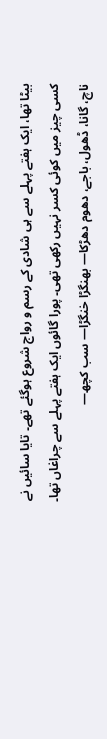بیٹا تھا، ایک ہفتے پہلے سے ہی شادی کے رسم و رواج شروع ہوگئے تھے۔ تایا سائیں نے کسی چیز میں کوئی کسر نہیں رکھی تھی۔ پورا گائوں ایک ہفتے پہلے سے چراغاں تھا۔ ناچ، گانا، ڈھول، باجے، دھوم دھڑکا— بھنگڑا خنگڑا— سب کچھ—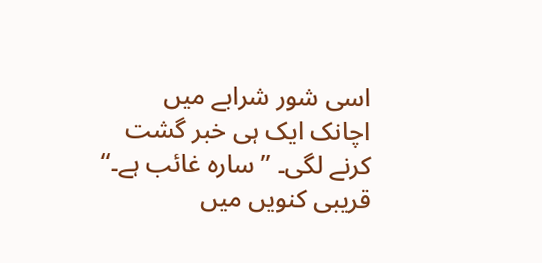اسی شور شرابے میں اچانک ایک ہی خبر گشت کرنے لگی۔ ’’سارہ غائب ہے۔‘‘ قریبی کنویں میں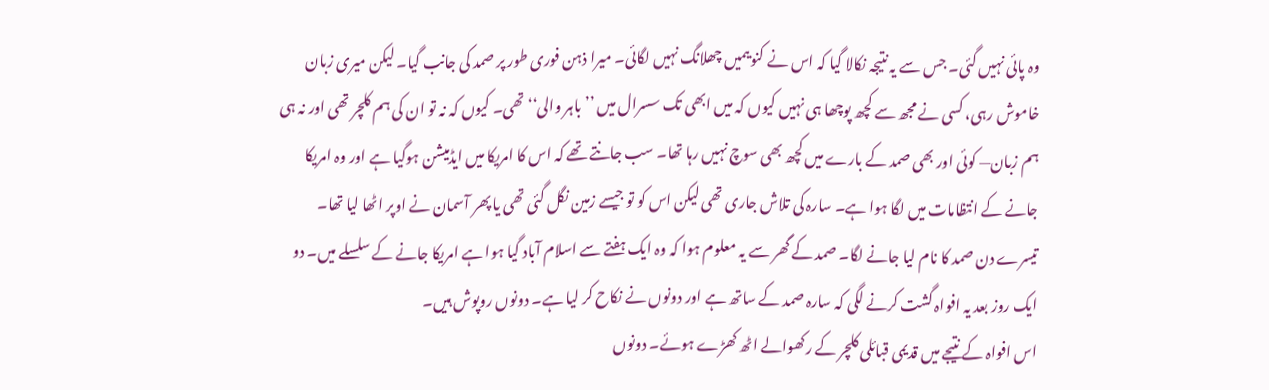وہ پائی نہیں گئی۔ جس سے یہ نتیجہ نکالا گیا کہ اس نے کنویںمیں چھلانگ نہیں لگائی۔ میرا ذہن فوری طور پر صمد کی جانب گیا۔ لیکن میری زبان خاموش رہی، کسی نے مجھ سے کچھ پوچھا ہی نہیں کیوں کہ میں ابھی تک سسرال میں ’’باہر والی‘‘ تھی۔ کیوں کہ نہ تو ان کی ہم کلچر تھی اور نہ ہی ہم زبان— کوئی اور بھی صمد کے بارے میں کچھ بھی سوچ نہیں رہا تھا۔ سب جانتے تھے کہ اس کا امریکا میں ایڈمیشن ہوگیا ہے اور وہ امریکا جانے کے انتظامات میں لگا ہوا ہے۔ سارہ کی تلاش جاری تھی لیکن اس کو تو جیسے زمین نگل گئی تھی یا پھر آسمان نے اوپر اٹھا لیا تھا۔
تیسرے دن صمد کا نام لیا جانے لگا۔ صمد کے گھر سے یہ معلوم ہوا کہ وہ ایک ہفتے سے اسلام آباد گیا ہوا ہے امریکا جانے کے سلسلے میں۔ دو ایک روز بعد یہ افواہ گشت کرنے لگی کہ سارہ صمد کے ساتھ ہے اور دونوں نے نکاح کر لیا ہے۔ دونوں روپوش ہیں۔
اس افواہ کے نتیجے میں قدیمی قبائلی کلچر کے رکھوالے اٹھ کھڑے ہوئے۔ دونوں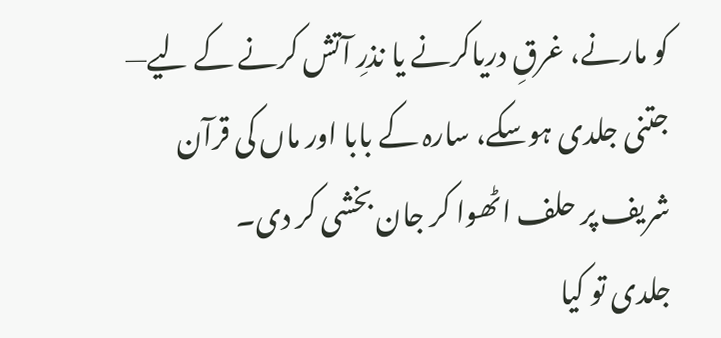کو مارنے، غرقِ دریاکرنے یا نذرِ آتش کرنے کے لیے— جتنی جلدی ہوسکے، سارہ کے بابا اور ماں کی قرآن شریف پر حلف اٹھوا کر جان بخشی کر دی۔
جلدی تو کیا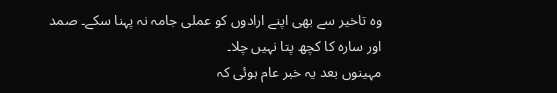وہ تاخیر سے بھی اپنے ارادوں کو عملی جامہ نہ پہنا سکے۔ صمد اور سارہ کا کچھ پتا نہیں چلا۔
مہینوں بعد یہ خبر عام ہوئی کہ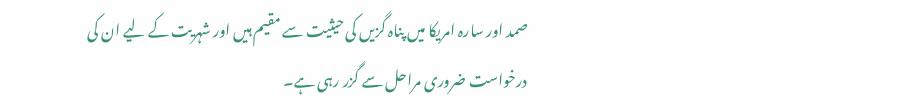صمد اور سارہ امریکا میں پناہ گزیں کی حیثیت سے مقیم ہیں اور شہریت کے لیے ان کی درخواست ضروری مراحل سے گزر رہی ہے۔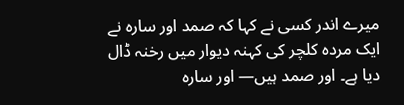میرے اندر کسی نے کہا کہ صمد اور سارہ نے ایک مردہ کلچر کی کہنہ دیوار میں رخنہ ڈال دیا ہے۔ اور صمد ہیں— اور سارہ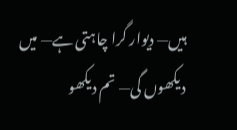ہیں— دیوار گرا چاہتی ہے— میں دیکھوں گی— تم دیکھو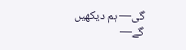گی— ہم دیکھیں گے—